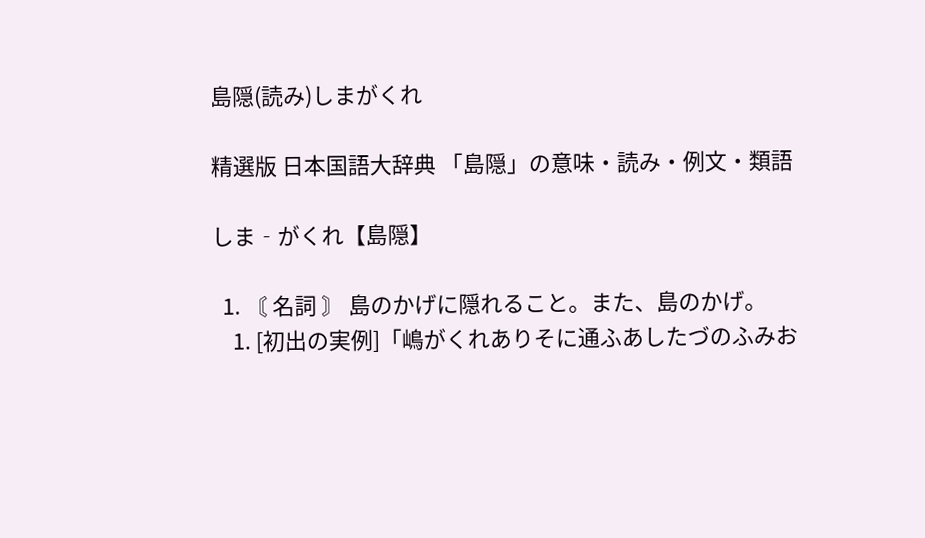島隠(読み)しまがくれ

精選版 日本国語大辞典 「島隠」の意味・読み・例文・類語

しま‐がくれ【島隠】

  1. 〘 名詞 〙 島のかげに隠れること。また、島のかげ。
    1. [初出の実例]「嶋がくれありそに通ふあしたづのふみお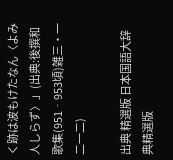く跡は波もけたなん〈よみ人しらず〉」(出典:後撰和歌集(951‐953頃)雑三・一二一二)

出典 精選版 日本国語大辞典精選版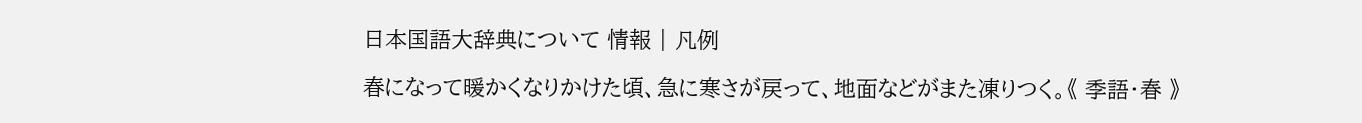日本国語大辞典について 情報 | 凡例

春になって暖かくなりかけた頃、急に寒さが戻って、地面などがまた凍りつく。《 季語・春 》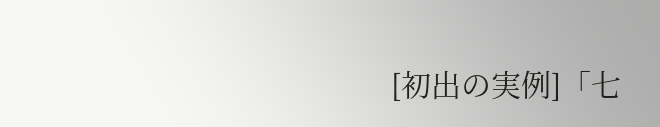[初出の実例]「七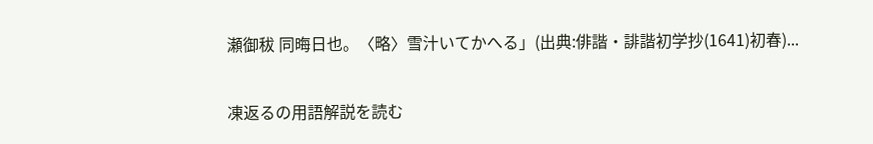瀬御秡 同晦日也。〈略〉雪汁いてかへる」(出典:俳諧・誹諧初学抄(1641)初春)...

凍返るの用語解説を読む